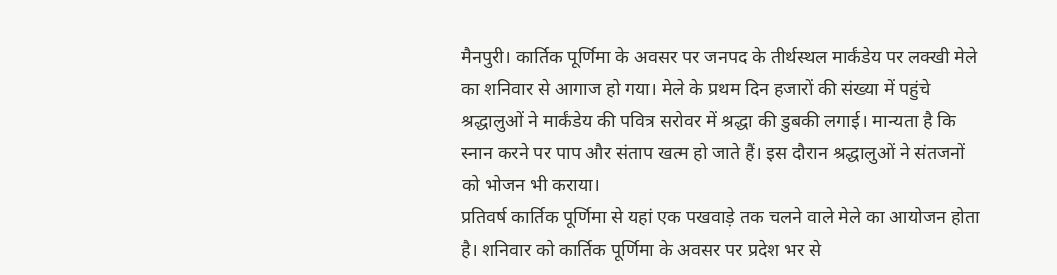मैनपुरी। कार्तिक पूर्णिमा के अवसर पर जनपद के तीर्थस्थल मार्कंडेय पर लक्खी मेले का शनिवार से आगाज हो गया। मेले के प्रथम दिन हजारों की संख्या में पहुंचे श्रद्धालुओं ने मार्कंडेय की पवित्र सरोवर में श्रद्धा की डुबकी लगाई। मान्यता है कि स्नान करने पर पाप और संताप खत्म हो जाते हैं। इस दौरान श्रद्धालुओं ने संतजनों को भोजन भी कराया।
प्रतिवर्ष कार्तिक पूर्णिमा से यहां एक पखवाड़े तक चलने वाले मेले का आयोजन होता है। शनिवार को कार्तिक पूर्णिमा के अवसर पर प्रदेश भर से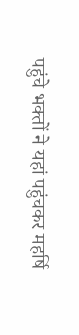पहुंचे भक्तों ने यहां पहुंचकर महर्षि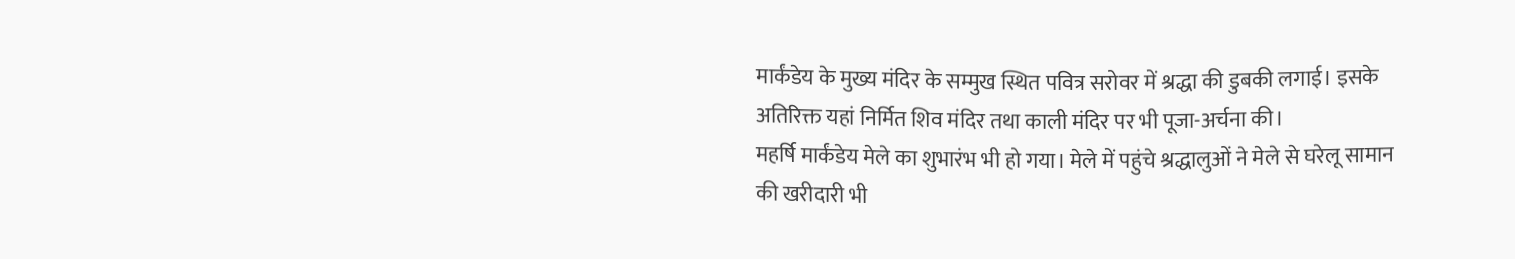मार्कंडेय के मुख्य मंदिर के सम्मुख स्थित पवित्र सरोवर में श्रद्धा की डुबकी लगाई। इसके अतिरिक्त यहां निर्मित शिव मंदिर तथा काली मंदिर पर भी पूजा-अर्चना की।
महर्षि मार्कंडेय मेले का शुभारंभ भी हो गया। मेले में पहुंचे श्रद्धालुओं ने मेले से घरेलू सामान की खरीदारी भी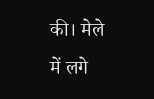की। मेले में लगे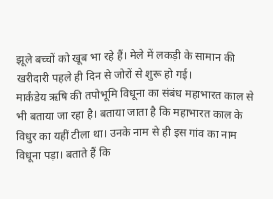झूले बच्चों को खूब भा रहे हैं। मेले में लकड़ी के सामान की खरीदारी पहले ही दिन से जोरों से शुरू हो गई।
मार्कंडेय ऋषि की तपोभूमि विधूना का संबंध महाभारत काल से भी बताया जा रहा है। बताया जाता है कि महाभारत काल के विधुर का यहीं टीला था। उनके नाम से ही इस गांव का नाम विधूना पड़ा। बताते हैं कि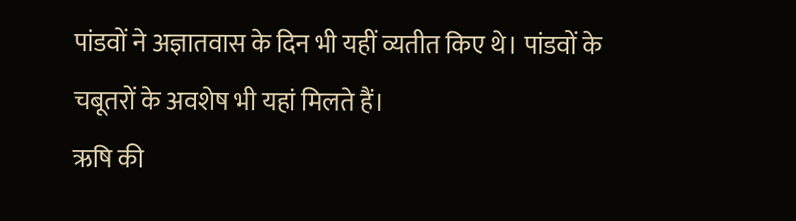पांडवों ने अज्ञातवास के दिन भी यहीं व्यतीत किए थे। पांडवों के चबूतरों के अवशेष भी यहां मिलते हैं।
ऋषि की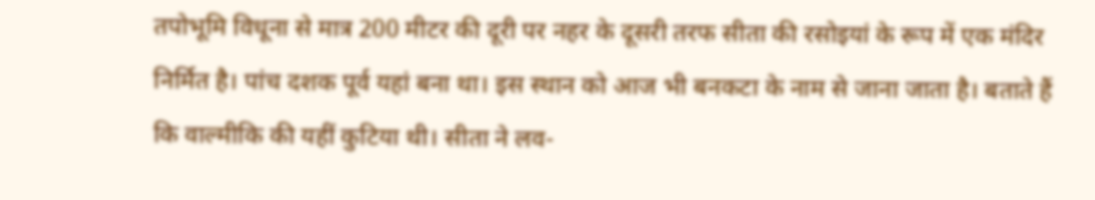तपोभूमि विधूना से मात्र 200 मीटर की दूरी पर नहर के दूसरी तरफ सीता की रसोइयां के रूप में एक मंदिर निर्मित है। पांच दशक पूर्व यहां बना था। इस स्थान को आज भी बनकटा के नाम से जाना जाता है। बताते हैं कि वाल्मीकि की यहीं कुटिया थी। सीता ने लव-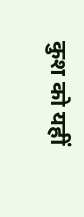कुश को यहीं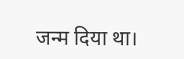जन्म दिया था।